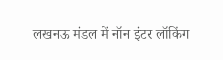लखनऊ मंडल में नॉन इंटर लॉकिंग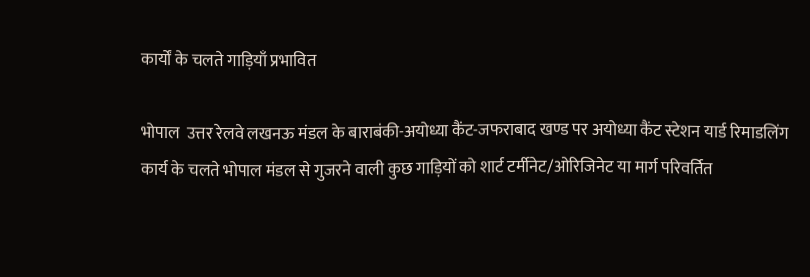कार्यों के चलते गाड़ियाँ प्रभावित

भोपाल  उत्तर रेलवे लखनऊ मंडल के बाराबंकी-अयोध्या कैंट-जफराबाद खण्ड पर अयोध्या कैंट स्टेशन यार्ड रिमाडलिंग कार्य के चलते भोपाल मंडल से गुजरने वाली कुछ गाड़ियों को शार्ट टर्मीनेट/ओरिजिनेट या मार्ग परिवर्तित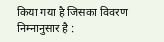किया गया है जिसका विवरण निम्नानुसार है :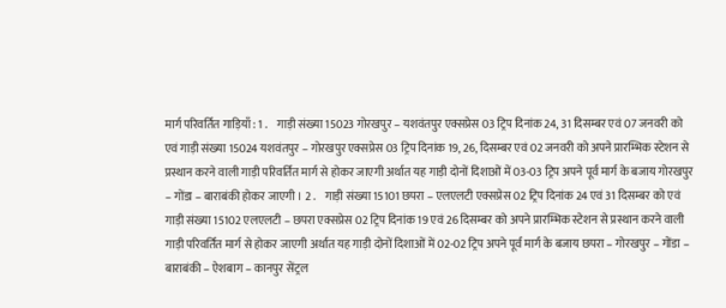मार्ग परिवर्तित गाड़ियाँ : 1 .    गाड़ी संख्या 15023 गोरखपुर – यशवंतपुर एक्सप्रेस 03 ट्रिप दिनांक 24, 31 दिसम्बर एवं 07 जनवरी को एवं गाड़ी संख्या 15024 यशवंतपुर – गोरखपुर एक्सप्रेस 03 ट्रिप दिनांक 19, 26, दिसम्बर एवं 02 जनवरी को अपने प्रारम्भिक स्टेशन से प्रस्थान करने वाली गाड़ी परिवर्तित मार्ग से होकर जाएगी अर्थात यह गाड़ी दोनों दिशाओं में 03-03 ट्रिप अपने पूर्व मार्ग के बजाय गोरखपुर – गोंडा – बाराबंकी होकर जाएगी । 2 .    गाड़ी संख्या 15101 छपरा – एलएलटी एक्सप्रेस 02 ट्रिप दिनांक 24 एवं 31 दिसम्बर को एवं गाड़ी संख्या 15102 एलएलटी – छपरा एक्सप्रेस 02 ट्रिप दिनांक 19 एवं 26 दिसम्बर को अपने प्रारम्भिक स्टेशन से प्रस्थान करने वाली गाड़ी परिवर्तित मार्ग से होकर जाएगी अर्थात यह गाड़ी दोनों दिशाओं में 02-02 ट्रिप अपने पूर्व मार्ग के बजाय छपरा – गोरखपुर – गोंडा – बाराबंकी – ऐशबाग – कानपुर सेंट्रल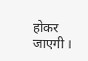होकर जाएगी ।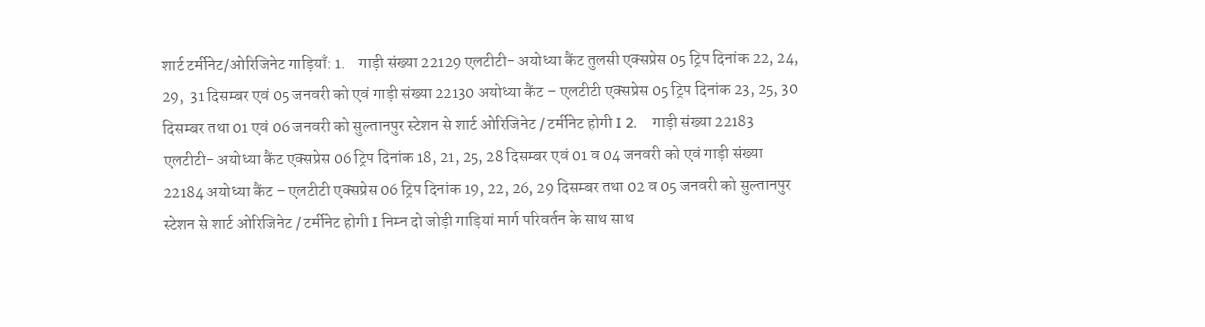शार्ट टर्मीनेट/ओरिजिनेट गाड़ियाँ: 1.    गाड़ी संख्या 22129 एलटीटी- अयोध्या कैंट तुलसी एक्सप्रेस 05 ट्रिप दिनांक 22, 24, 29,  31 दिसम्बर एवं 05 जनवरी को एवं गाड़ी संख्या 22130 अयोध्या कैंट – एलटीटी एक्सप्रेस 05 ट्रिप दिनांक 23, 25, 30 दिसम्बर तथा 01 एवं 06 जनवरी को सुल्तानपुर स्टेशन से शार्ट ओरिजिनेट / टर्मीनेट होगी I 2.    गाड़ी संख्या 22183 एलटीटी- अयोध्या कैंट एक्सप्रेस 06 ट्रिप दिनांक 18, 21, 25, 28 दिसम्बर एवं 01 व 04 जनवरी को एवं गाड़ी संख्या 22184 अयोध्या कैंट – एलटीटी एक्सप्रेस 06 ट्रिप दिनांक 19, 22, 26, 29 दिसम्बर तथा 02 व 05 जनवरी को सुल्तानपुर स्टेशन से शार्ट ओरिजिनेट / टर्मीनेट होगी I निम्न दो जोड़ी गाड़ियां मार्ग परिवर्तन के साथ साथ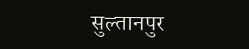सुल्तानपुर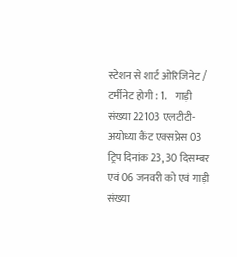स्टेशन से शार्ट ओरिजिनेट / टर्मीनेट होगी : 1.    गाड़ी संख्या 22103 एलटीटी- अयोध्या कैंट एक्सप्रेस 03 ट्रिप दिनांक 23, 30 दिसम्बर एवं 06 जनवरी को एवं गाड़ी संख्या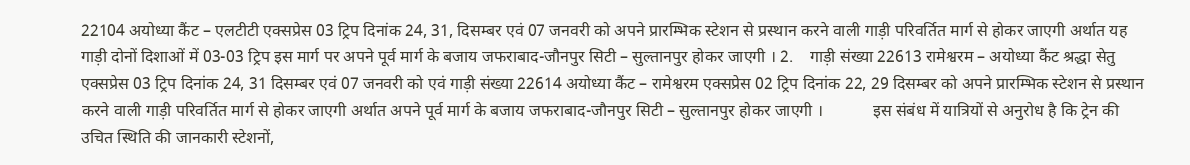22104 अयोध्या कैंट – एलटीटी एक्सप्रेस 03 ट्रिप दिनांक 24, 31, दिसम्बर एवं 07 जनवरी को अपने प्रारम्भिक स्टेशन से प्रस्थान करने वाली गाड़ी परिवर्तित मार्ग से होकर जाएगी अर्थात यह गाड़ी दोनों दिशाओं में 03-03 ट्रिप इस मार्ग पर अपने पूर्व मार्ग के बजाय जफराबाद-जौनपुर सिटी – सुल्तानपुर होकर जाएगी । 2.    गाड़ी संख्या 22613 रामेश्वरम – अयोध्या कैंट श्रद्धा सेतु एक्सप्रेस 03 ट्रिप दिनांक 24, 31 दिसम्बर एवं 07 जनवरी को एवं गाड़ी संख्या 22614 अयोध्या कैंट – रामेश्वरम एक्सप्रेस 02 ट्रिप दिनांक 22, 29 दिसम्बर को अपने प्रारम्भिक स्टेशन से प्रस्थान करने वाली गाड़ी परिवर्तित मार्ग से होकर जाएगी अर्थात अपने पूर्व मार्ग के बजाय जफराबाद-जौनपुर सिटी – सुल्तानपुर होकर जाएगी ।            इस संबंध में यात्रियों से अनुरोध है कि ट्रेन की उचित स्थिति की जानकारी स्टेशनों,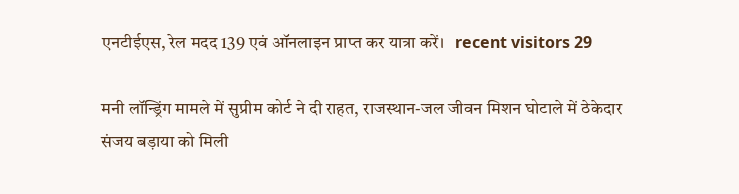एनटीईएस, रेल मदद 139 एवं ऑनलाइन प्राप्त कर यात्रा करें।   recent visitors 29

मनी लॉन्ड्रिंग मामले में सुप्रीम कोर्ट ने दी राहत, राजस्थान-जल जीवन मिशन घोटाले में ठेकेदार संजय बड़ाया को मिली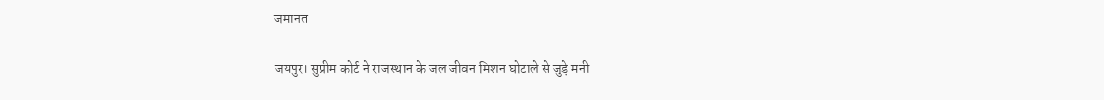जमानत

जयपुर। सुप्रीम कोर्ट ने राजस्थान के जल जीवन मिशन घोटाले से जुड़े मनी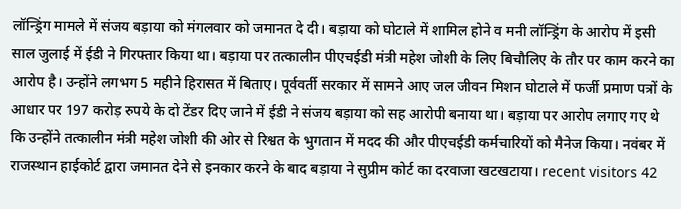लॉन्ड्रिंग मामले में संजय बड़ाया को मंगलवार को जमानत दे दी। बड़ाया को घोटाले में शामिल होने व मनी लॉन्ड्रिंग के आरोप में इसी साल जुलाई में ईडी ने गिरफ्तार किया था। बड़ाया पर तत्कालीन पीएचईडी मंत्री महेश जोशी के लिए बिचौलिए के तौर पर काम करने का आरोप है। उन्होंने लगभग 5 महीने हिरासत में बिताए। पूर्ववर्ती सरकार में सामने आए जल जीवन मिशन घोटाले में फर्जी प्रमाण पत्रों के आधार पर 197 करोड़ रुपये के दो टेंडर दिए जाने में ईडी ने संजय बड़ाया को सह आरोपी बनाया था। बड़ाया पर आरोप लगाए गए थे कि उन्होंने तत्कालीन मंत्री महेश जोशी की ओर से रिश्वत के भुगतान में मदद की और पीएचईडी कर्मचारियों को मैनेज किया। नवंबर में राजस्थान हाईकोर्ट द्वारा जमानत देने से इनकार करने के बाद बड़ाया ने सुप्रीम कोर्ट का दरवाजा खटखटाया। recent visitors 42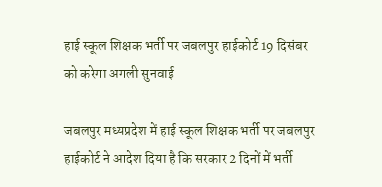हाई स्कूल शिक्षक भर्ती पर जबलपुर हाईकोर्ट 19 दिसंबर को करेगा अगली सुनवाई

जबलपुर मध्यप्रदेश में हाई स्कूल शिक्षक भर्ती पर जबलपुर हाईकोर्ट ने आदेश दिया है कि सरकार 2 दिनों में भर्ती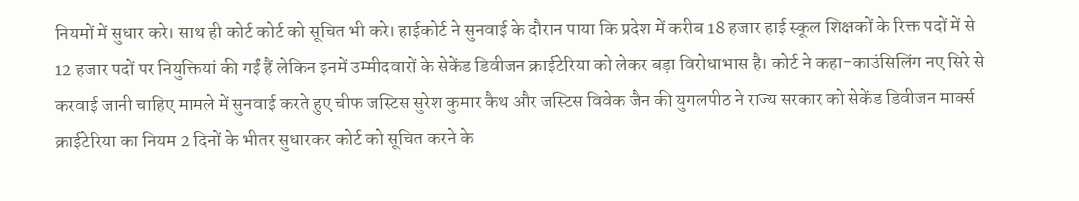नियमों में सुधार करे। साथ ही कोर्ट कोर्ट को सूचित भी करे। हाईकोर्ट ने सुनवाई के दौरान पाया कि प्रदेश में करीब 18 हजार हाई स्कूल शिक्षकों के रिक्त पदों में से 12 हजार पदों पर नियुक्तियां की गईं हैं लेकिन इनमें उम्मीदवारों के सेकेंड डिवीजन क्राईटेरिया को लेकर बड़ा विरोधाभास है। कोर्ट ने कहा-काउंसिलिंग नए सिरे से करवाई जानी चाहिए मामले में सुनवाई करते हुए चीफ जस्टिस सुरेश कुमार कैथ और जस्टिस विवेक जैन की युगलपीठ ने राज्य सरकार को सेकेंड डिवीजन मार्क्स क्राईटेरिया का नियम 2 दिनों के भीतर सुधारकर कोर्ट को सूचित करने के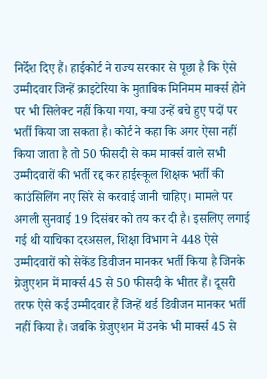निर्देश दिए हैं। हाईकोर्ट ने राज्य सरकार से पूछा है कि ऐसे उम्मीदवार जिन्हें क्राइटेरिया के मुताबिक मिनिमम मार्क्स होने पर भी सिलेक्ट नहीं किया गया, क्या उन्हें बचे हुए पदों पर भर्ती किया जा सकता है। कोर्ट ने कहा कि अगर ऐसा नहीं किया जाता है तो 50 फीसदी से कम मार्क्स वाले सभी उम्मीदवारों की भर्ती रद्द कर हाईस्कूल शिक्षक भर्ती की काउंसिलिंग नए सिरे से करवाई जानी चाहिए। मामले पर अगली सुनवाई 19 दिसंबर को तय कर दी है। इसलिए लगाई गई थी याचिका दरअसल, शिक्षा विभाग ने 448 ऐसे उम्मीदवारों को सेकेंड डिवीजन मानकर भर्ती किया है जिनके ग्रेजुएशन में मार्क्स 45 से 50 फीसदी के भीतर हैं। दूसरी तरफ ऐसे कई उम्मीदवार हैं जिन्हें थर्ड डिवीजन मानकर भर्ती नहीं किया है। जबकि ग्रेजुएशन में उनके भी मार्क्स 45 से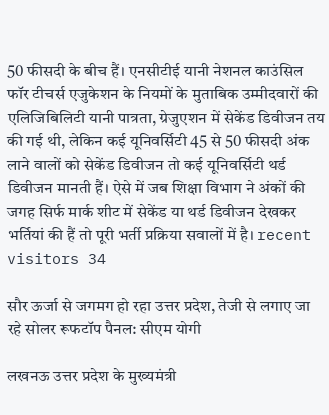50 फीसदी के बीच हैं। एनसीटीई यानी नेशनल काउंसिल फॉर टीचर्स एजुकेशन के नियमों के मुताबिक उम्मीदवारों की एलिजिबिलिटी यानी पात्रता, ग्रेजुएशन में सेकेंड डिवीजन तय की गई थी, लेकिन कई यूनिवर्सिटी 45 से 50 फीसदी अंक लाने वालों को सेकेंड डिवीजन तो कई यूनिवर्सिटी थर्ड डिवीजन मानती हैं। ऐसे में जब शिक्षा विभाग ने अंकों की जगह सिर्फ मार्क शीट में सेकेंड या थर्ड डिवीजन देखकर भर्तियां की हैं तो पूरी भर्ती प्रक्रिया सवालों में है। recent visitors 34

सौर ऊर्जा से जगमग हो रहा उत्तर प्रदेश, तेजी से लगाए जा रहे सोलर रूफटॉप पैनल: सीएम योगी

लखनऊ उत्तर प्रदेश के मुख्यमंत्री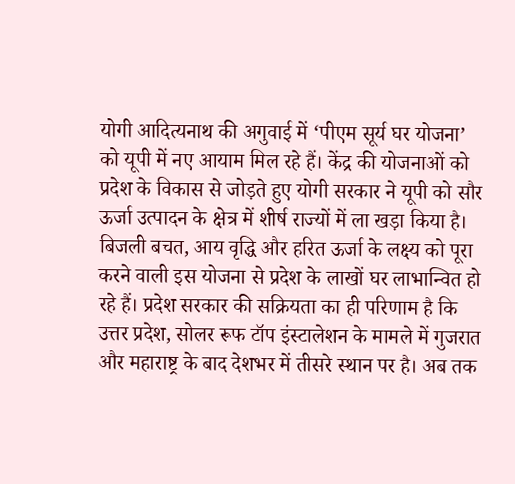योगी आदित्यनाथ की अगुवाई में ‘पीएम सूर्य घर योजना’ को यूपी में नए आयाम मिल रहे हैं। केंद्र की योजनाओं को प्रदेश के विकास से जोड़ते हुए योगी सरकार ने यूपी को सौर ऊर्जा उत्पादन के क्षेत्र में शीर्ष राज्यों में ला खड़ा किया है। बिजली बचत, आय वृद्धि और हरित ऊर्जा के लक्ष्य को पूरा करने वाली इस योजना से प्रदेश के लाखों घर लाभान्वित हो रहे हैं। प्रदेश सरकार की सक्रियता का ही परिणाम है कि उत्तर प्रदेश, सोलर रूफ टॉप इंस्टालेशन के मामले में गुजरात और महाराष्ट्र के बाद देशभर में तीसरे स्थान पर है। अब तक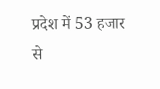प्रदेश में 53 हजार से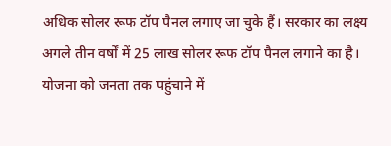अधिक सोलर रूफ टॉप पैनल लगाए जा चुके हैं। सरकार का लक्ष्य अगले तीन वर्षों में 25 लाख सोलर रूफ टॉप पैनल लगाने का है। योजना को जनता तक पहुंचाने में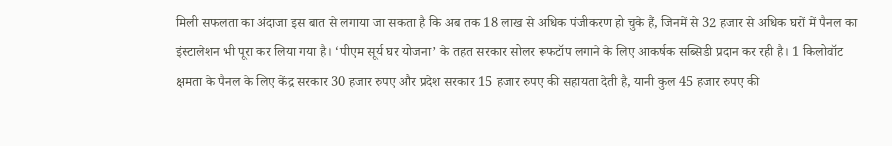मिली सफलता का अंदाजा इस बात से लगाया जा सकता है कि अब तक 18 लाख से अधिक पंजीकरण हो चुके हैं, जिनमें से 32 हजार से अधिक घरों में पैनल का इंस्टालेशन भी पूरा कर लिया गया है। ‘पीएम सूर्य घर योजना’ के तहत सरकार सोलर रूफटॉप लगाने के लिए आकर्षक सब्सिडी प्रदान कर रही है। 1 किलोवॉट क्षमता के पैनल के लिए केंद्र सरकार 30 हजार रुपए और प्रदेश सरकार 15 हजार रुपए की सहायता देती है, यानी कुल 45 हजार रुपए की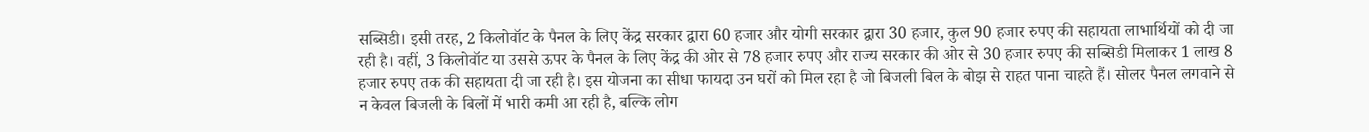सब्सिडी। इसी तरह, 2 किलोवॉट के पैनल के लिए केंद्र सरकार द्वारा 60 हजार और योगी सरकार द्वारा 30 हजार, कुल 90 हजार रुपए की सहायता लाभार्थियों को दी जा रही है। वहीं, 3 किलोवॉट या उससे ऊपर के पैनल के लिए केंद्र की ओर से 78 हजार रुपए और राज्य सरकार की ओर से 30 हजार रुपए की सब्सिडी मिलाकर 1 लाख 8 हजार रुपए तक की सहायता दी जा रही है। इस योजना का सीधा फायदा उन घरों को मिल रहा है जो बिजली बिल के बोझ से राहत पाना चाहते हैं। सोलर पैनल लगवाने से न केवल बिजली के बिलों में भारी कमी आ रही है, बल्कि लोग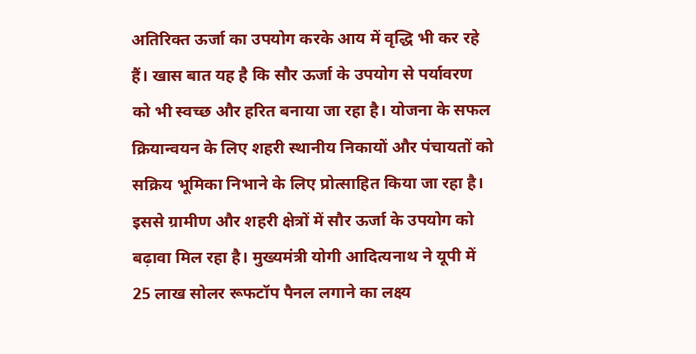अतिरिक्त ऊर्जा का उपयोग करके आय में वृद्धि भी कर रहे हैं। खास बात यह है कि सौर ऊर्जा के उपयोग से पर्यावरण को भी स्वच्छ और हरित बनाया जा रहा है। योजना के सफल क्रियान्वयन के लिए शहरी स्थानीय निकायों और पंचायतों को सक्रिय भूमिका निभाने के लिए प्रोत्साहित किया जा रहा है। इससे ग्रामीण और शहरी क्षेत्रों में सौर ऊर्जा के उपयोग को बढ़ावा मिल रहा है। मुख्यमंत्री योगी आदित्यनाथ ने यूपी में 25 लाख सोलर रूफटॉप पैनल लगाने का लक्ष्य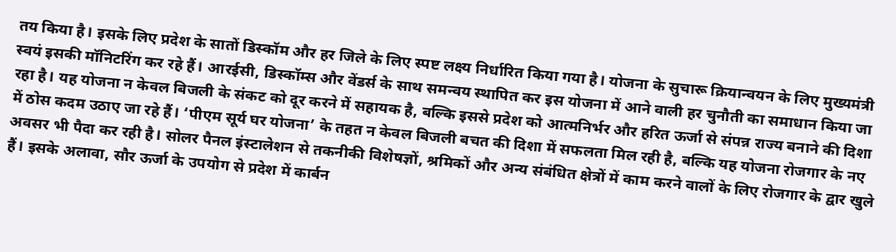तय किया है। इसके लिए प्रदेश के सातों डिस्कॉम और हर जिले के लिए स्पष्ट लक्ष्य निर्धारित किया गया है। योजना के सुचारू क्रियान्वयन के लिए मुख्यमंत्री स्वयं इसकी मॉनिटरिंग कर रहे हैं। आरईसी, डिस्कॉम्स और वेंडर्स के साथ समन्वय स्थापित कर इस योजना में आने वाली हर चुनौती का समाधान किया जा रहा है। यह योजना न केवल बिजली के संकट को दूर करने में सहायक है, बल्कि इससे प्रदेश को आत्मनिर्भर और हरित ऊर्जा से संपन्न राज्य बनाने की दिशा में ठोस कदम उठाए जा रहे हैं। ‘पीएम सूर्य घर योजना’ के तहत न केवल बिजली बचत की दिशा में सफलता मिल रही है, बल्कि यह योजना रोजगार के नए अवसर भी पैदा कर रही है। सोलर पैनल इंस्टालेशन से तकनीकी विशेषज्ञों, श्रमिकों और अन्य संबंधित क्षेत्रों में काम करने वालों के लिए रोजगार के द्वार खुले हैं। इसके अलावा, सौर ऊर्जा के उपयोग से प्रदेश में कार्बन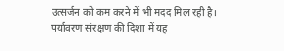उत्सर्जन को कम करने में भी मदद मिल रही है। पर्यावरण संरक्षण की दिशा में यह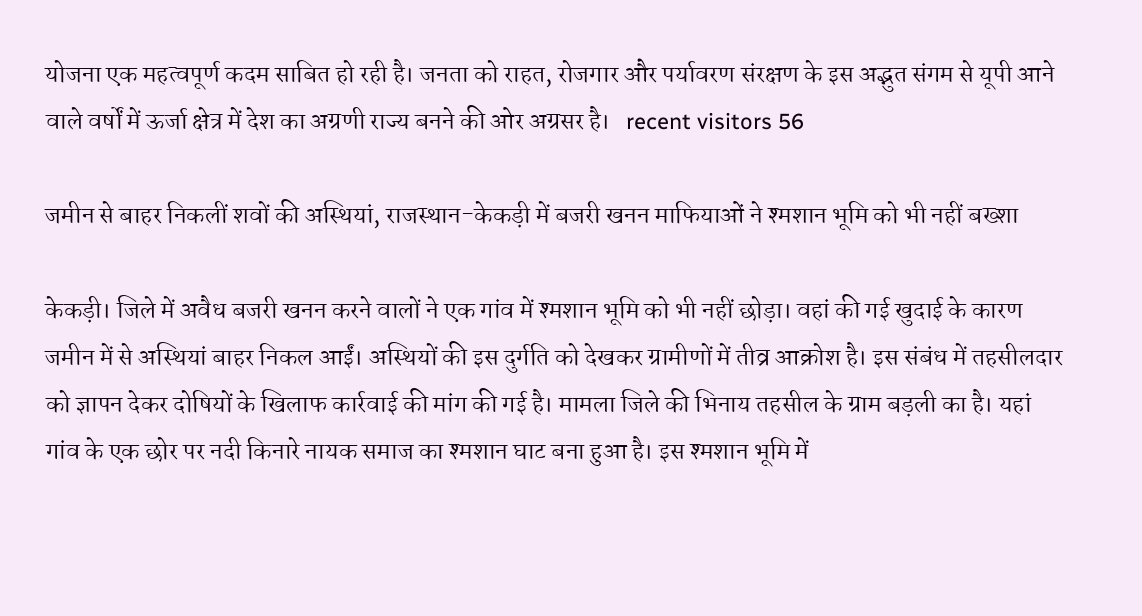योजना एक महत्वपूर्ण कदम साबित हो रही है। जनता को राहत, रोजगार और पर्यावरण संरक्षण के इस अद्भुत संगम से यूपी आने वाले वर्षों में ऊर्जा क्षेत्र में देश का अग्रणी राज्य बनने की ओर अग्रसर है।   recent visitors 56

जमीन से बाहर निकलीं शवों की अस्थियां, राजस्थान-केकड़ी में बजरी खनन माफियाओं ने श्मशान भूमि को भी नहीं बख्शा

केकड़ी। जिले में अवैध बजरी खनन करने वालों ने एक गांव में श्मशान भूमि को भी नहीं छोड़ा। वहां की गई खुदाई के कारण जमीन में से अस्थियां बाहर निकल आईं। अस्थियों की इस दुर्गति को देखकर ग्रामीणों में तीव्र आक्रोश है। इस संबंध में तहसीलदार को ज्ञापन देकर दोषियों के खिलाफ कार्रवाई की मांग की गई है। मामला जिले की भिनाय तहसील के ग्राम बड़ली का है। यहां गांव के एक छोर पर नदी किनारे नायक समाज का श्मशान घाट बना हुआ है। इस श्मशान भूमि में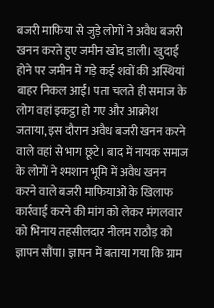बजरी माफिया से जुड़े लोगों ने अवैध बजरी खनन करते हुए जमीन खोद डाली। खुदाई होने पर जमीन में गड़े कई शवों की अस्थियां बाहर निकल आईं। पता चलते ही समाज के लोग वहां इकट्ठा हो गए और आक्रोश जताया, इस दौरान अवैध बजरी खनन करने वाले वहां से भाग छूटे। बाद में नायक समाज के लोगों ने श्मशान भूमि में अवैध खनन करने वाले बजरी माफियाओं के खिलाफ कार्रवाई करने की मांग को लेकर मंगलवार को भिनाय तहसीलदार नीलम राठौड़ को ज्ञापन सौंपा। ज्ञापन में बताया गया कि ग्राम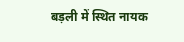बड़ली में स्थित नायक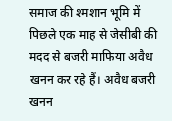समाज की श्मशान भूमि में पिछले एक माह से जेसीबी की मदद से बजरी माफिया अवैध खनन कर रहे हैं। अवैध बजरी खनन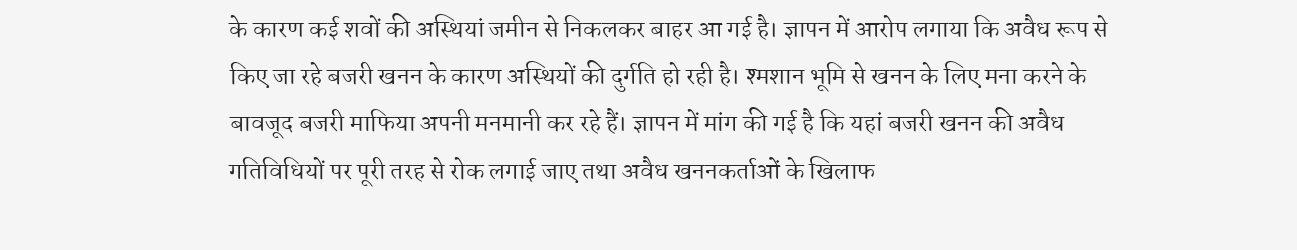के कारण कई शवों की अस्थियां जमीन से निकलकर बाहर आ गई है। ज्ञापन में आरोप लगाया कि अवैध रूप से किए जा रहे बजरी खनन के कारण अस्थियों की दुर्गति हो रही है। श्मशान भूमि से खनन के लिए मना करने के बावजूद बजरी माफिया अपनी मनमानी कर रहे हैं। ज्ञापन में मांग की गई है कि यहां बजरी खनन की अवैध गतिविधियों पर पूरी तरह से रोक लगाई जाए तथा अवैध खननकर्ताओं के खिलाफ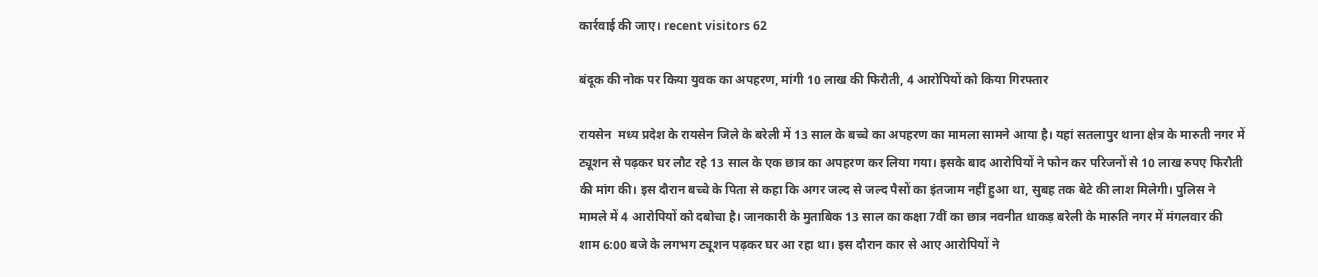कार्रवाई की जाए। recent visitors 62

बंदूक की नोक पर किया युवक का अपहरण, मांगी 10 लाख की फिरौती, 4 आरोपियों को किया गिरफ्तार

रायसेन  मध्य प्रदेश के रायसेन जिले के बरेली में 13 साल के बच्चे का अपहरण का मामला सामने आया है। यहां सतलापुर थाना क्षेत्र के मारुती नगर में ट्यूशन से पढ़कर घर लौट रहे 13 साल के एक छात्र का अपहरण कर लिया गया। इसके बाद आरोपियों ने फोन कर परिजनों से 10 लाख रुपए फिरौती की मांग की। इस दौरान बच्चे के पिता से कहा कि अगर जल्द से जल्द पैसों का इंतजाम नहीं हुआ था, सुबह तक बेटे की लाश मिलेगी। पुलिस ने मामले में 4 आरोपियों को दबोचा है। जानकारी के मुताबिक 13 साल का कक्षा 7वीं का छात्र नवनीत धाकड़ बरेली के मारुति नगर में मंगलवार की शाम 6:00 बजे के लगभग ट्यूशन पढ़कर घर आ रहा था। इस दौरान कार से आए आरोपियों ने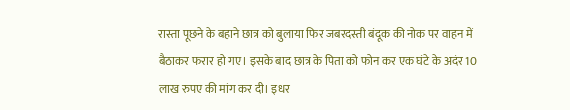रास्ता पूछने के बहाने छात्र को बुलाया फिर जबरदस्ती बंदूक की नोक पर वाहन में बैठाकर फरार हो गए। इसके बाद छात्र के पिता को फोन कर एक घंटे के अदंर 10 लाख रुपए की मांग कर दी। इधर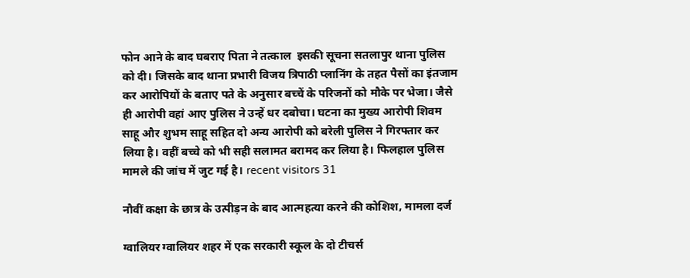फोन आने के बाद घबराए पिता ने तत्काल  इसकी सूचना सतलापुर थाना पुलिस को दी। जिसके बाद थाना प्रभारी विजय त्रिपाठी प्लानिंग के तहत पैसों का इंतजाम कर आरोपियों के बताए पते के अनुसार बच्चें के परिजनों को मौके पर भेजा। जैसे ही आरोपी वहां आए पुलिस ने उन्हें धर दबोचा। घटना का मुख्य आरोपी शिवम साहू और शुभम साहू सहित दो अन्य आरोपी को बरेली पुलिस ने गिरफ्तार कर लिया है। वहीं बच्चे को भी सही सलामत बरामद कर लिया है। फिलहाल पुलिस मामले की जांच में जुट गई है। recent visitors 31

नौवीं कक्षा के छात्र के उत्पीड़न के बाद आत्महत्या करने की कोशिश, मामला दर्ज

ग्वालियर ग्वालियर शहर में एक सरकारी स्कूल के दो टीचर्स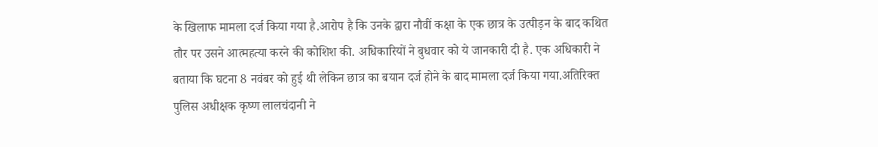के खिलाफ मामला दर्ज किया गया है.आरोप है कि उनके द्वारा नौवीं कक्षा के एक छात्र के उत्पीड़न के बाद कथित तौर पर उसने आत्महत्या करने की कोशिश की. अधिकारियों ने बुधवार को ये जानकारी दी है. एक अधिकारी ने बताया कि घटना 8 नवंबर को हुई थी लेकिन छात्र का बयान दर्ज होने के बाद मामला दर्ज किया गया.अतिरिक्त पुलिस अधीक्षक कृष्ण लालचंदानी ने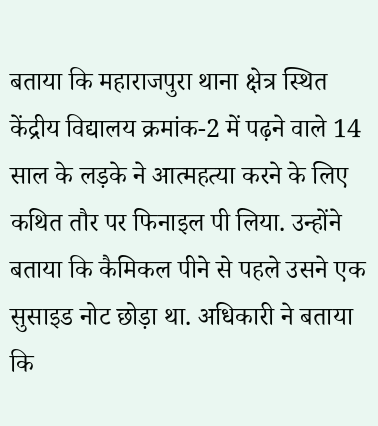बताया कि महाराजपुरा थाना क्षेत्र स्थित केंद्रीय विद्यालय क्रमांक-2 में पढ़ने वाले 14 साल के लड़के ने आत्महत्या करने के लिए कथित तौर पर फिनाइल पी लिया. उन्होंने बताया कि कैमिकल पीने से पहले उसने एक सुसाइड नोट छोड़ा था. अधिकारी ने बताया कि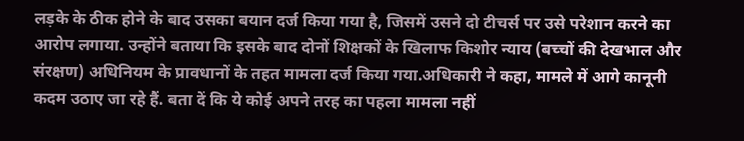लड़के के ठीक होने के बाद उसका बयान दर्ज किया गया है, जिसमें उसने दो टीचर्स पर उसे परेशान करने का आरोप लगाया. उन्होंने बताया कि इसके बाद दोनों शिक्षकों के खिलाफ किशोर न्याय (बच्चों की देखभाल और संरक्षण) अधिनियम के प्रावधानों के तहत मामला दर्ज किया गया.अधिकारी ने कहा, मामले में आगे कानूनी कदम उठाए जा रहे हैं. बता दें कि ये कोई अपने तरह का पहला मामला नहीं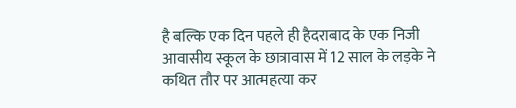है बल्कि एक दिन पहले ही हैदराबाद के एक निजी आवासीय स्कूल के छात्रावास में 12 साल के लड़के ने कथित तौर पर आत्महत्या कर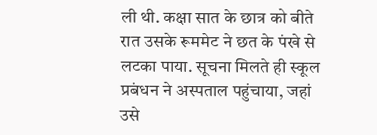ली थी. कक्षा सात के छात्र को बीते रात उसके रूममेट ने छत के पंखे से लटका पाया. सूचना मिलते ही स्कूल प्रबंधन ने अस्पताल पहुंचाया, जहां उसे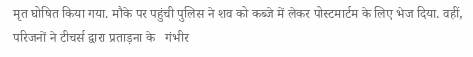मृत घोषित किया गया. मौके पर पहुंची पुलिस ने शव को कब्जे में लेकर पोस्टमार्टम के लिए भेज दिया. वहीं, परिजनों ने टीचर्स द्वारा प्रताड़ना के   गंभीर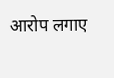आरोप लगाए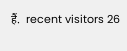हैं.  recent visitors 26